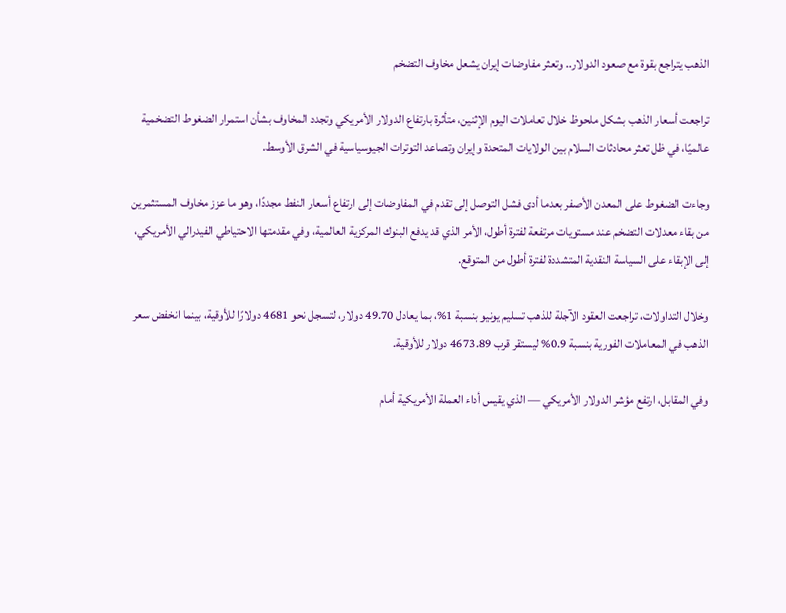الذهب يتراجع بقوة مع صعود الدولار.. وتعثر مفاوضات إيران يشعل مخاوف التضخم

تراجعت أسعار الذهب بشكل ملحوظ خلال تعاملات اليوم الإثنين، متأثرة بارتفاع الدولار الأمريكي وتجدد المخاوف بشأن استمرار الضغوط التضخمية عالميًا، في ظل تعثر محادثات السلام بين الولايات المتحدة وإيران وتصاعد التوترات الجيوسياسية في الشرق الأوسط.

وجاءت الضغوط على المعدن الأصفر بعدما أدى فشل التوصل إلى تقدم في المفاوضات إلى ارتفاع أسعار النفط مجددًا، وهو ما عزز مخاوف المستثمرين من بقاء معدلات التضخم عند مستويات مرتفعة لفترة أطول، الأمر الذي قد يدفع البنوك المركزية العالمية، وفي مقدمتها الاحتياطي الفيدرالي الأمريكي، إلى الإبقاء على السياسة النقدية المتشددة لفترة أطول من المتوقع.

وخلال التداولات، تراجعت العقود الآجلة للذهب تسليم يونيو بنسبة 1%، بما يعادل 49.70 دولار، لتسجل نحو 4681 دولارًا للأوقية، بينما انخفض سعر الذهب في المعاملات الفورية بنسبة 0.9% ليستقر قرب 4673.89 دولار للأوقية.

وفي المقابل، ارتفع مؤشر الدولار الأمريكي — الذي يقيس أداء العملة الأمريكية أمام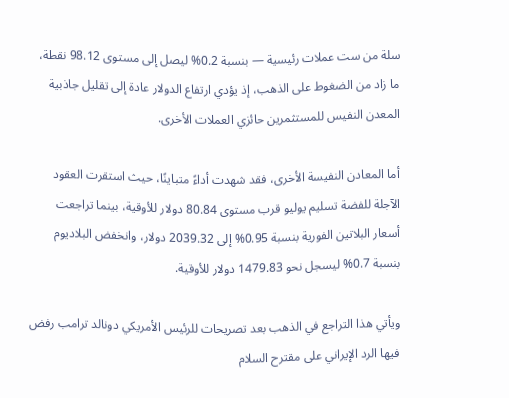سلة من ست عملات رئيسية — بنسبة 0.2% ليصل إلى مستوى 98.12 نقطة، ما زاد من الضغوط على الذهب، إذ يؤدي ارتفاع الدولار عادة إلى تقليل جاذبية المعدن النفيس للمستثمرين حائزي العملات الأخرى.

أما المعادن النفيسة الأخرى، فقد شهدت أداءً متباينًا، حيث استقرت العقود الآجلة للفضة تسليم يوليو قرب مستوى 80.84 دولار للأوقية، بينما تراجعت أسعار البلاتين الفورية بنسبة 0.95% إلى 2039.32 دولار، وانخفض البلاديوم بنسبة 0.7% ليسجل نحو 1479.83 دولار للأوقية.

ويأتي هذا التراجع في الذهب بعد تصريحات للرئيس الأمريكي دونالد ترامب رفض فيها الرد الإيراني على مقترح السلام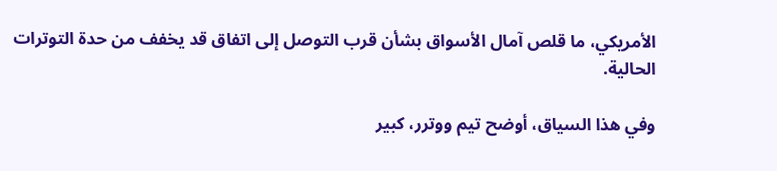الأمريكي، ما قلص آمال الأسواق بشأن قرب التوصل إلى اتفاق قد يخفف من حدة التوترات الحالية.

وفي هذا السياق، أوضح تيم ووترر، كبير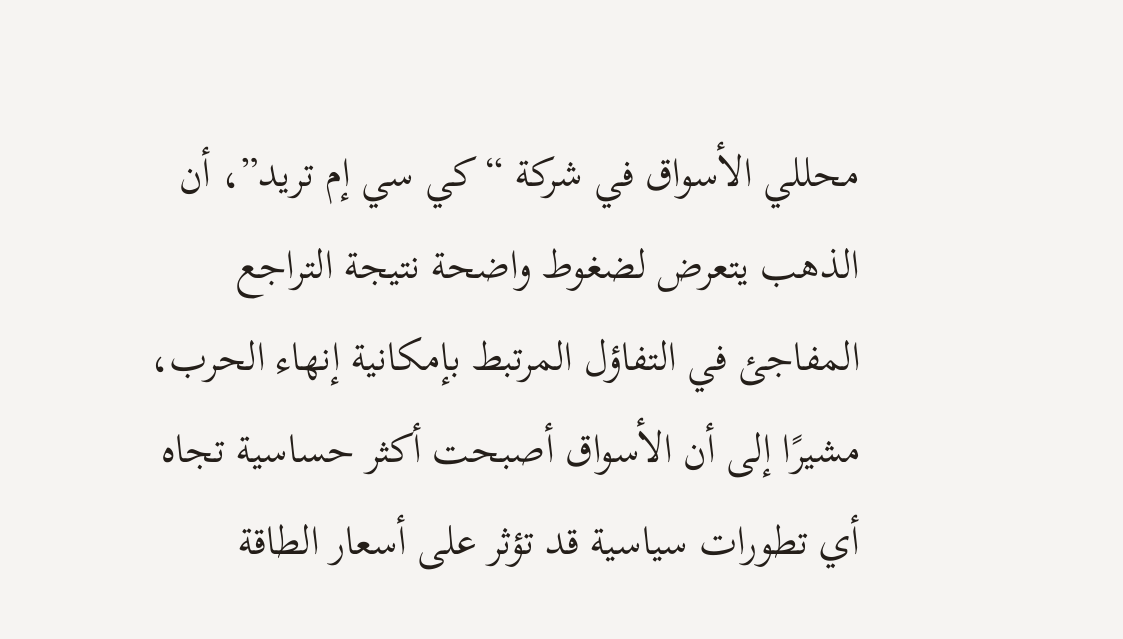محللي الأسواق في شركة “كي سي إم تريد”، أن الذهب يتعرض لضغوط واضحة نتيجة التراجع المفاجئ في التفاؤل المرتبط بإمكانية إنهاء الحرب، مشيرًا إلى أن الأسواق أصبحت أكثر حساسية تجاه أي تطورات سياسية قد تؤثر على أسعار الطاقة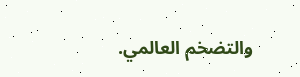والتضخم العالمي.